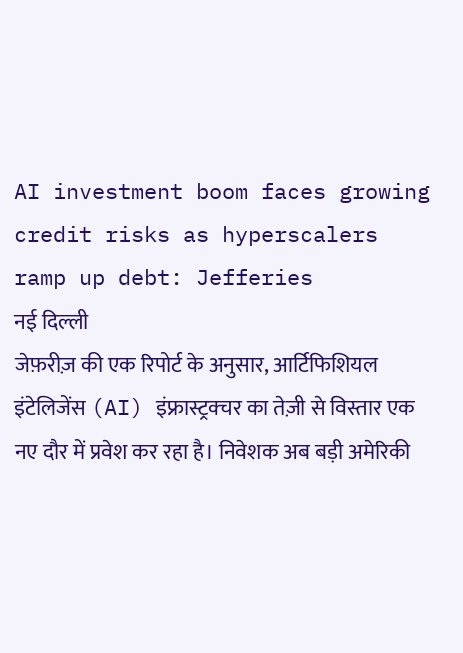AI investment boom faces growing credit risks as hyperscalers ramp up debt: Jefferies
नई दिल्ली
जेफ़रीज़ की एक रिपोर्ट के अनुसार, आर्टिफिशियल इंटेलिजेंस (AI) इंफ्रास्ट्रक्चर का तेज़ी से विस्तार एक नए दौर में प्रवेश कर रहा है। निवेशक अब बड़ी अमेरिकी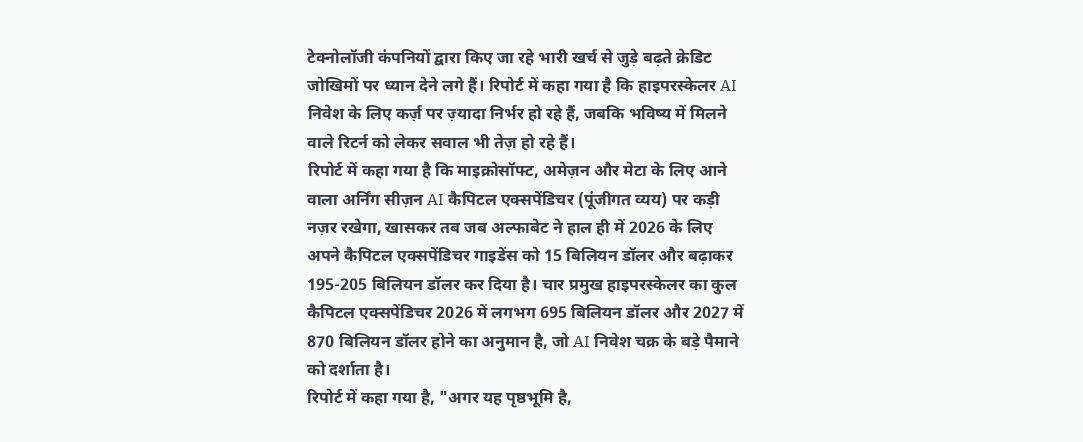टेक्नोलॉजी कंपनियों द्वारा किए जा रहे भारी खर्च से जुड़े बढ़ते क्रेडिट जोखिमों पर ध्यान देने लगे हैं। रिपोर्ट में कहा गया है कि हाइपरस्केलर AI निवेश के लिए कर्ज़ पर ज़्यादा निर्भर हो रहे हैं, जबकि भविष्य में मिलने वाले रिटर्न को लेकर सवाल भी तेज़ हो रहे हैं।
रिपोर्ट में कहा गया है कि माइक्रोसॉफ्ट, अमेज़न और मेटा के लिए आने वाला अर्निंग सीज़न AI कैपिटल एक्सपेंडिचर (पूंजीगत व्यय) पर कड़ी नज़र रखेगा, खासकर तब जब अल्फाबेट ने हाल ही में 2026 के लिए अपने कैपिटल एक्सपेंडिचर गाइडेंस को 15 बिलियन डॉलर और बढ़ाकर 195-205 बिलियन डॉलर कर दिया है। चार प्रमुख हाइपरस्केलर का कुल कैपिटल एक्सपेंडिचर 2026 में लगभग 695 बिलियन डॉलर और 2027 में 870 बिलियन डॉलर होने का अनुमान है, जो AI निवेश चक्र के बड़े पैमाने को दर्शाता है।
रिपोर्ट में कहा गया है, "अगर यह पृष्ठभूमि है,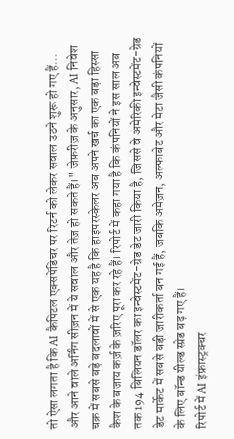तो ऐसा लगता है कि AI कैपिटल एक्सपेंडिचर पर रिटर्न को लेकर सवाल उठने शुरू हो गए हैं... और आने वाले अर्निंग सीज़न में ये सवाल और तेज़ हो सकते हैं।" जेफ़रीज़ के अनुसार, AI निवेश चक्र में सबसे बड़े बदलावों में से एक यह है कि हाइपरस्केलर अब अपने खर्च का एक बड़ा हिस्सा कैश के बजाय कर्ज़ के ज़रिए पूरा कर रहे हैं। रिपोर्ट में कहा गया है कि कंपनियों ने इस साल अब तक 194 बिलियन डॉलर का इन्वेस्टमेंट-ग्रेड डेट जारी किया है, जिससे वे अमेरिकी इन्वेस्टमेंट-ग्रेड डेट मार्केट में सबसे बड़ी जारीकर्ता बन गई हैं, जबकि अमेज़न, अल्फाबेट और मेटा जैसी कंपनियों के लिए बॉन्ड यील्ड स्प्रेड बढ़ गए हैं।
रिपोर्ट में AI इंफ्रास्ट्रक्चर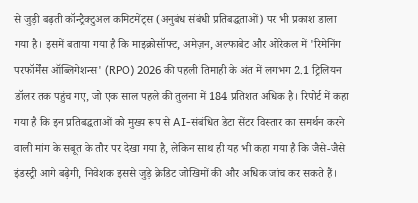से जुड़ी बढ़ती कॉन्ट्रैक्टुअल कमिटमेंट्स (अनुबंध संबंधी प्रतिबद्धताओं) पर भी प्रकाश डाला गया है। इसमें बताया गया है कि माइक्रोसॉफ्ट, अमेज़न, अल्फाबेट और ओरेकल में 'रिमेनिंग परफॉर्मेंस ऑब्लिगेशन्स' (RPO) 2026 की पहली तिमाही के अंत में लगभग 2.1 ट्रिलियन डॉलर तक पहुंच गए, जो एक साल पहले की तुलना में 184 प्रतिशत अधिक है। रिपोर्ट में कहा गया है कि इन प्रतिबद्धताओं को मुख्य रूप से AI-संबंधित डेटा सेंटर विस्तार का समर्थन करने वाली मांग के सबूत के तौर पर देखा गया है, लेकिन साथ ही यह भी कहा गया है कि जैसे-जैसे इंडस्ट्री आगे बढ़ेगी, निवेशक इससे जुड़े क्रेडिट जोखिमों की और अधिक जांच कर सकते हैं।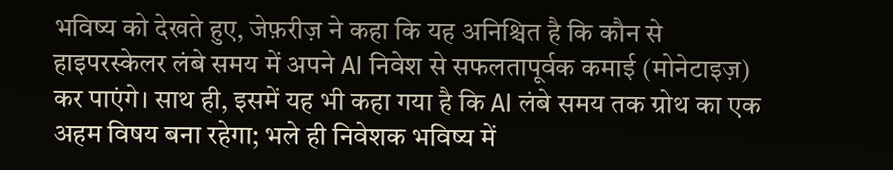भविष्य को देखते हुए, जेफ़रीज़ ने कहा कि यह अनिश्चित है कि कौन से हाइपरस्केलर लंबे समय में अपने AI निवेश से सफलतापूर्वक कमाई (मोनेटाइज़) कर पाएंगे। साथ ही, इसमें यह भी कहा गया है कि AI लंबे समय तक ग्रोथ का एक अहम विषय बना रहेगा; भले ही निवेशक भविष्य में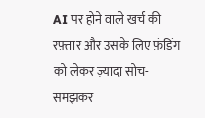AI पर होने वाले खर्च की रफ़्तार और उसके लिए फ़ंडिंग को लेकर ज़्यादा सोच-समझकर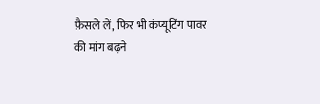फ़ैसले लें, फिर भी कंप्यूटिंग पावर की मांग बढ़ने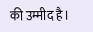की उम्मीद है।